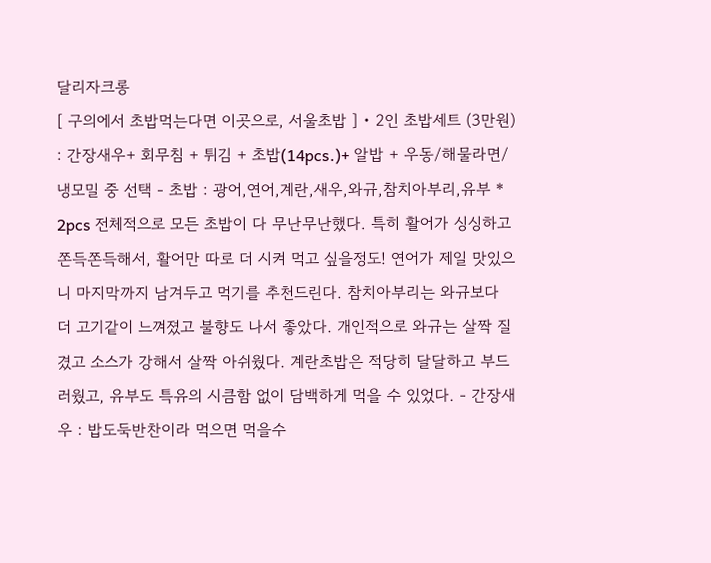달리자크롱
[ 구의에서 초밥먹는다면 이곳으로, 서울초밥 ] • 2인 초밥세트 (3만원) : 간장새우+ 회무침 + 튀김 + 초밥(14pcs.)+ 알밥 + 우동/해물라면/냉모밀 중 선택 - 초밥 : 광어,연어,계란,새우,와규,참치아부리,유부 * 2pcs 전체적으로 모든 초밥이 다 무난무난했다. 특히 활어가 싱싱하고 쫀득쫀득해서, 활어만 따로 더 시켜 먹고 싶을정도! 연어가 제일 맛있으니 마지막까지 남겨두고 먹기를 추천드린다. 참치아부리는 와규보다 더 고기같이 느껴졌고 불향도 나서 좋았다. 개인적으로 와규는 살짝 질겼고 소스가 강해서 살짝 아쉬웠다. 계란초밥은 적당히 달달하고 부드러웠고, 유부도 특유의 시큼함 없이 담백하게 먹을 수 있었다. - 간장새우 : 밥도둑반찬이라 먹으면 먹을수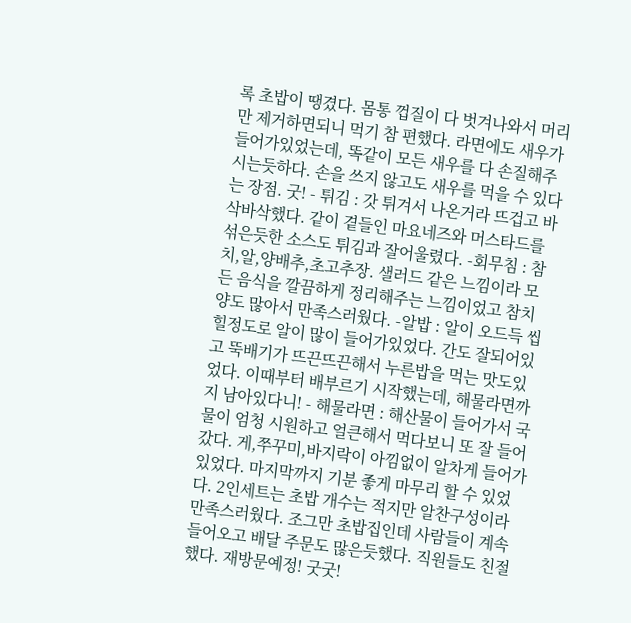록 초밥이 땡겼다. 몸통 껍질이 다 벗겨나와서 머리만 제거하면되니 먹기 참 편했다. 라면에도 새우가 들어가있었는데, 똑같이 모든 새우를 다 손질해주시는듯하다. 손을 쓰지 않고도 새우를 먹을 수 있다는 장점. 굿! - 튀김 : 갓 튀겨서 나온거라 뜨겁고 바삭바삭했다. 같이 곁들인 마요네즈와 머스타드를 섞은듯한 소스도 튀김과 잘어울렸다. -회무침 : 참치,알,양배추,초고추장. 샐러드 같은 느낌이라 모든 음식을 깔끔하게 정리해주는 느낌이었고 참치 양도 많아서 만족스러웠다. -알밥 : 알이 오드득 씹힐정도로 알이 많이 들어가있었다. 간도 잘되어있고 뚝배기가 뜨끈뜨끈해서 누른밥을 먹는 맛도있었다. 이때부터 배부르기 시작했는데, 해물라면까지 남아있다니! - 해물라면 : 해산물이 들어가서 국물이 엄청 시원하고 얼큰해서 먹다보니 또 잘 들어갔다. 게,쭈꾸미,바지락이 아낌없이 알차게 들어가있었다. 마지막까지 기분 좋게 마무리 할 수 있었다. 2인세트는 초밥 개수는 적지만 알찬구성이라 만족스러웠다. 조그만 초밥집인데 사람들이 계속 들어오고 배달 주문도 많은듯했다. 직원들도 친절했다. 재방문예정! 굿굿!